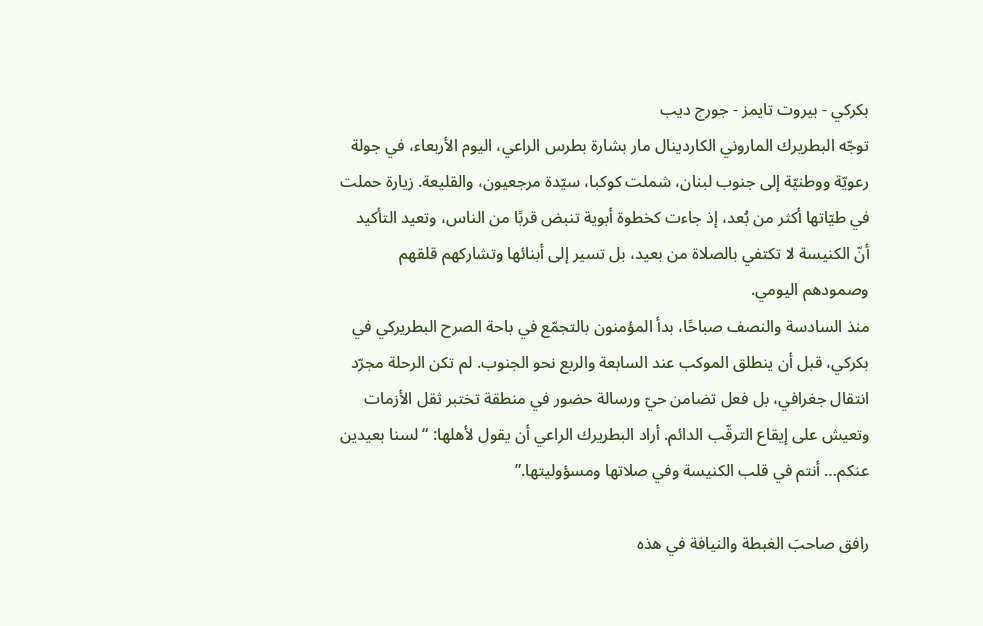بكركي - بيروت تايمز - جورج ديب
توجّه البطريرك الماروني الكاردينال مار بشارة بطرس الراعي، اليوم الأربعاء، في جولة رعويّة ووطنيّة إلى جنوب لبنان، شملت كوكبا، سيّدة مرجعيون، والقليعة. زيارة حملت في طيّاتها أكثر من بُعد، إذ جاءت كخطوة أبوية تنبض قربًا من الناس، وتعيد التأكيد أنّ الكنيسة لا تكتفي بالصلاة من بعيد، بل تسير إلى أبنائها وتشاركهم قلقهم وصمودهم اليومي.
منذ السادسة والنصف صباحًا، بدأ المؤمنون بالتجمّع في باحة الصرح البطريركي في بكركي، قبل أن ينطلق الموكب عند السابعة والربع نحو الجنوب. لم تكن الرحلة مجرّد انتقال جغرافي، بل فعل تضامن حيّ ورسالة حضور في منطقة تختبر ثقل الأزمات وتعيش على إيقاع الترقّب الدائم. أراد البطريرك الراعي أن يقول لأهلها: “لسنا بعيدين عنكم… أنتم في قلب الكنيسة وفي صلاتها ومسؤوليتها.”

رافق صاحبَ الغبطة والنيافة في هذه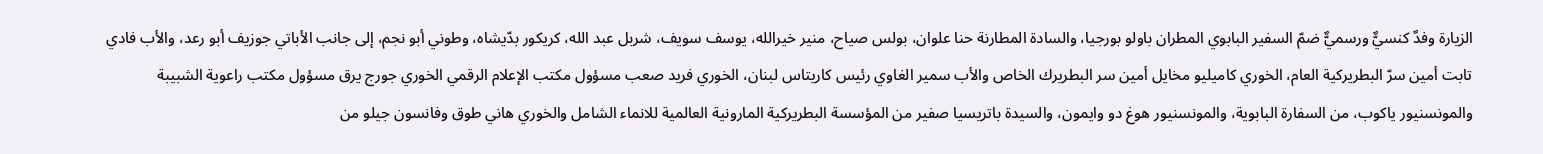الزيارة وفدٌ كنسيٌّ ورسميٌّ ضمّ السفير البابوي المطران باولو بورجيا، والسادة المطارنة حنا علوان، بولس صياح، منير خيرالله، يوسف سويف، شربل عبد الله، كريكور بدّيشاه، وطوني أبو نجم، إلى جانب الأباتي جوزيف أبو رعد، والأب فادي تابت أمين سرّ البطريركية العام، الخوري كاميليو مخايل أمين سر البطريرك الخاص والأب سمير الغاوي رئيس كاريتاس لبنان، الخوري فريد صعب مسؤول مكتب الإعلام الرقمي الخوري جورج يرق مسؤول مكتب راعوية الشبيبة والمونسنيور ياكوب، من السفارة البابوية، والمونسنيور هوغ دو وايمون، والسيدة باتريسيا صفير من المؤسسة البطريركية المارونية العالمية للانماء الشامل والخوري هاني طوق وفانسون جيلو من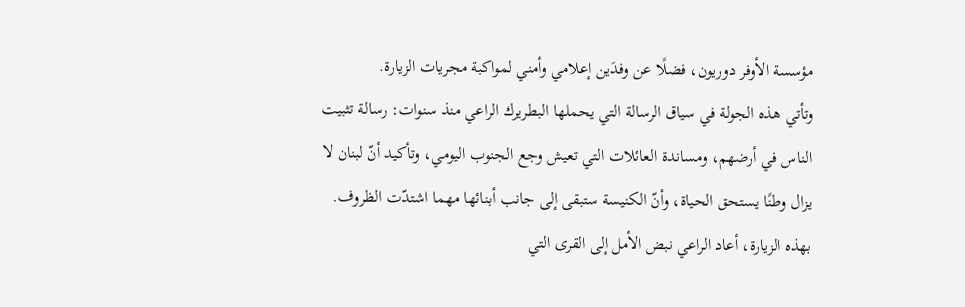مؤسسة الأوفر دوريون، فضلًا عن وفدَين إعلامي وأمني لمواكبة مجريات الزيارة.
وتأتي هذه الجولة في سياق الرسالة التي يحملها البطريرك الراعي منذ سنوات: رسالة تثبيت الناس في أرضهم، ومساندة العائلات التي تعيش وجع الجنوب اليومي، وتأكيد أنّ لبنان لا يزال وطنًا يستحق الحياة، وأنّ الكنيسة ستبقى إلى جانب أبنائها مهما اشتدّت الظروف.
بهذه الزيارة، أعاد الراعي نبض الأمل إلى القرى التي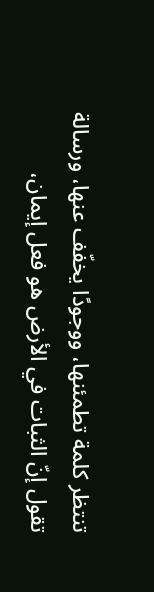تنتظر كلمة تطمئنها، ووجودًا يخفّف عنها، ورسالة تقول إنّ الثبات في الأرض هو فعل إيمان،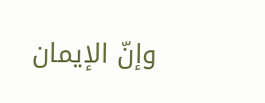وإنّ الإيمان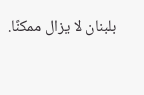بلبنان لا يزال ممكنًا.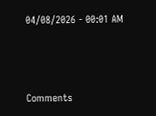04/08/2026 - 00:01 AM





Comments